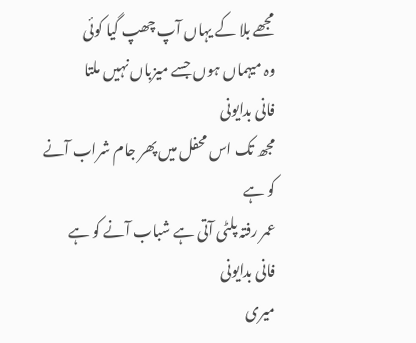مجھے بلا کے یہاں آپ چھپ گیا کوئی
وہ میہماں ہوں جسے میزباں نہیں ملتا
فانی بدایونی
مجھ تک اس محفل میں پھر جام شراب آنے کو ہے
عمر رفتہ پلٹی آتی ہے شباب آنے کو ہے
فانی بدایونی
میری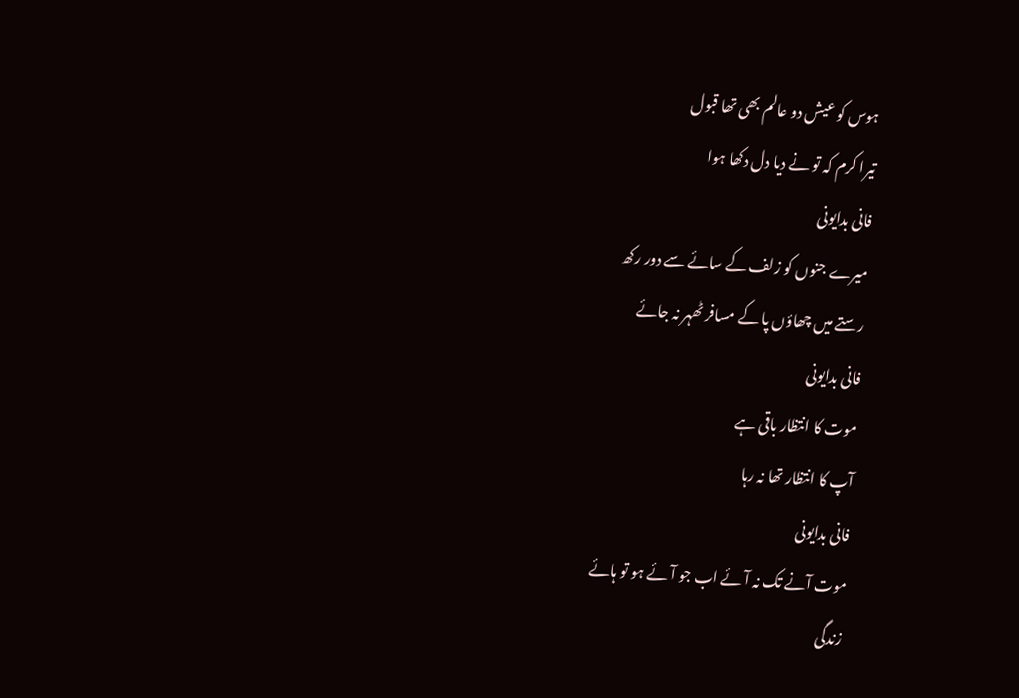ہوس کو عیش دو عالم بھی تھا قبول
تیرا کرم کہ تو نے دیا دل دکھا ہوا
فانی بدایونی
میرے جنوں کو زلف کے سائے سے دور رکھ
رستے میں چھاؤں پا کے مسافر ٹھہر نہ جائے
فانی بدایونی
موت کا انتظار باقی ہے
آپ کا انتظار تھا نہ رہا
فانی بدایونی
موت آنے تک نہ آئے اب جو آئے ہو تو ہائے
زندگی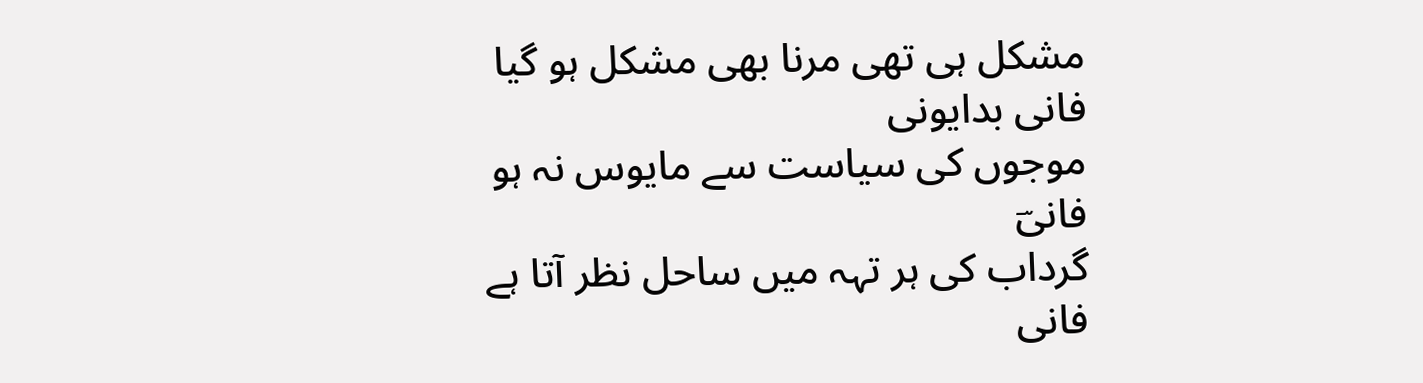مشکل ہی تھی مرنا بھی مشکل ہو گیا
فانی بدایونی
موجوں کی سیاست سے مایوس نہ ہو فانیؔ
گرداب کی ہر تہہ میں ساحل نظر آتا ہے
فانی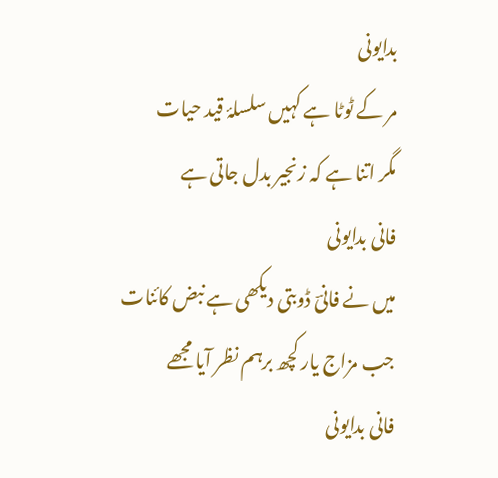بدایونی
مر کے ٹوٹا ہے کہیں سلسلۂ قید حیات
مگر اتنا ہے کہ زنجیر بدل جاتی ہے
فانی بدایونی
میں نے فانیؔ ڈوبتی دیکھی ہے نبض کائنات
جب مزاج یار کچھ برہم نظر آیا مجھے
فانی بدایونی